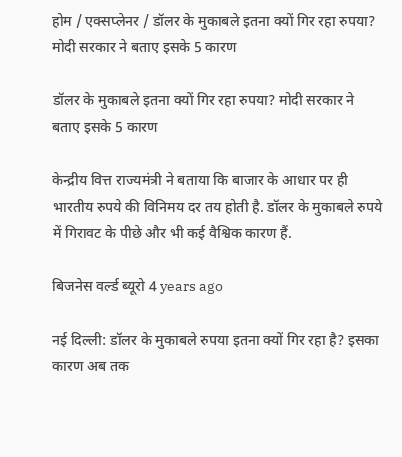होम / एक्सप्लेनर / डॉलर के मुकाबले इतना क्यों गिर रहा रुपया? मोदी सरकार ने बताए इसके 5 कारण

डॉलर के मुकाबले इतना क्यों गिर रहा रुपया? मोदी सरकार ने बताए इसके 5 कारण

केन्द्रीय वित्त राज्यमंत्री ने बताया कि बाजार के आधार पर ही भारतीय रुपये की विनिमय दर तय होती है. डॉलर के मुकाबले रुपये में गिरावट के पीछे और भी कई वैश्विक कारण हैं.

बिजनेस वर्ल्ड ब्यूरो 4 years ago

नई दिल्ली: डॉलर के मुकाबले रुपया इतना क्यों गिर रहा है? इसका कारण अब तक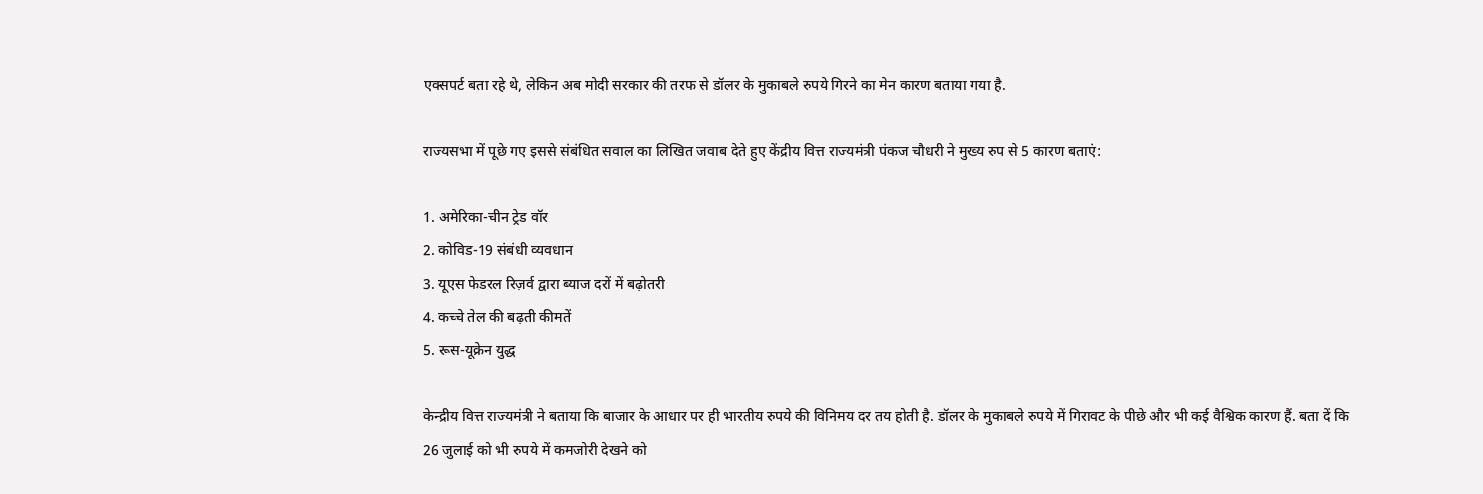एक्सपर्ट बता रहे थे, लेकिन अब मोदी सरकार की तरफ से डॉलर के मुकाबले रुपये गिरने का मेन कारण बताया गया है.

राज्यसभा में पूछे गए इससे संबंधित सवाल का लिखित जवाब देते हुए केंद्रीय वित्त राज्यमंत्री पंकज चौधरी ने मुख्य रुप से 5 कारण बताएं:

1. अमेरिका-चीन ट्रेड वॉर
2. कोविड-19 संबंधी व्यवधान
3. यूएस फेडरल रिज़र्व द्वारा ब्याज दरों में बढ़ोतरी
4. कच्चे तेल की बढ़ती कीमतें
5. रूस-यूक्रेन युद्ध

केन्द्रीय वित्त राज्यमंत्री ने बताया कि बाजार के आधार पर ही भारतीय रुपये की विनिमय दर तय होती है. डॉलर के मुकाबले रुपये में गिरावट के पीछे और भी कई वैश्विक कारण हैं. बता दें कि 26 जुलाई को भी रुपये में कमजोरी देखने को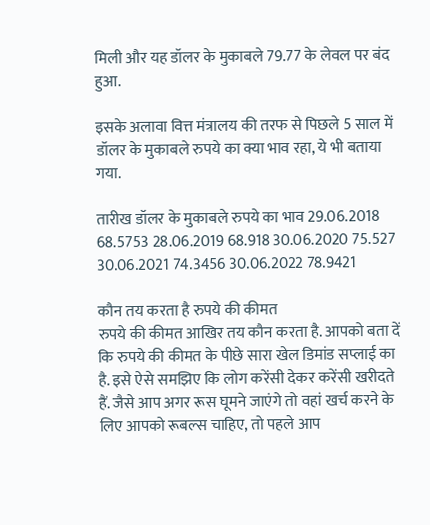मिली और यह डॉलर के मुकाबले 79.77 के लेवल पर बंद हुआ.

इसके अलावा वित्त मंत्रालय की तरफ से पिछले 5 साल में डॉलर के मुकाबले रुपये का क्या भाव रहा, ये भी बताया गया.

तारीख डॉलर के मुकाबले रुपये का भाव 29.06.2018 68.5753 28.06.2019 68.918 30.06.2020 75.527 30.06.2021 74.3456 30.06.2022 78.9421

कौन तय करता है रुपये की कीमत
रुपये की कीमत आखिर तय कौन करता है. आपको बता दें कि रुपये की कीमत के पीछे सारा खेल डिमांड सप्लाई का है. इसे ऐसे समझिए कि लोग करेंसी देकर करेंसी खरीदते हैं. जैसे आप अगर रूस घूमने जाएंगे तो वहां खर्च करने के लिए आपको रूबल्स चाहिए, तो पहले आप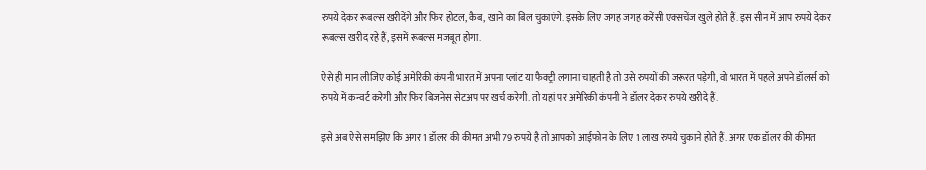रुपये देकर रूबल्स खरीदेंगे और फिर होटल, कैब, खाने का बिल चुकाएंगे. इसके लिए जगह जगह करेंसी एक्सचेंज खुले होते हैं. इस सीन में आप रुपये देकर रूबल्स खरीद रहे हैं, इसमें रूबल्स मजबूत होगा.

ऐसे ही मान लीजिए कोई अमेरिकी कंपनी भारत में अपना प्लांट या फैक्ट्री लगाना चाहती है तो उसे रुपयों की जरूरत पड़ेगी, वो भारत में पहले अपने डॉलर्स को रुपये में कन्वर्ट करेगी और फिर बिजनेस सेटअप पर खर्च करेगी. तो यहां पर अमेरिकी कंपनी ने डॉलर देकर रुपये खरीदे हैं.

इसे अब ऐसे समझिए कि अगर 1 डॉलर की कीमत अभी 79 रुपये है तो आपको आईफोन के लिए 1 लाख रुपये चुकाने होते हैं. अगर एक डॉलर की कीमत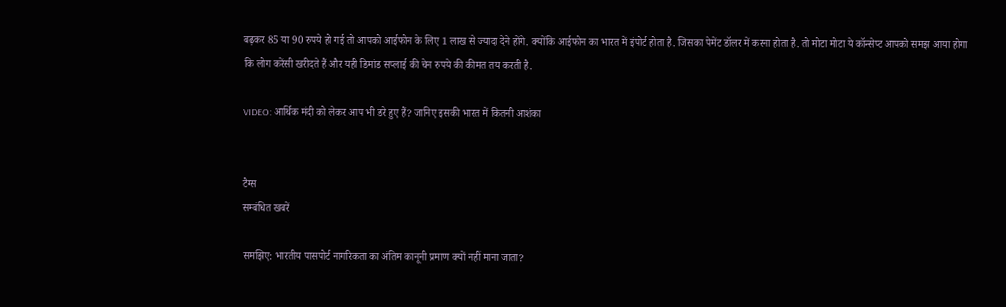बढ़कर 85 या 90 रुपये हो गई तो आपको आईफोन के लिए 1 लाख से ज्यादा देने होंगे. क्योंकि आईफोन का भारत में इंपोर्ट होता है. जिसका पेमेंट डॉलर में करना होता है. तो मोटा मोटा ये कॉन्सेप्ट आपको समझ आया होगा कि लोग करेंसी खरीदते हैं और यही डिमांड सप्लाई की चेन रुपये की कीमत तय करती है.

VIDEO: आर्थिक मंदी को लेकर आप भी डरे हुए हैं? जानिए इसकी भारत में कितनी आशंका


टैग्स
सम्बंधित खबरें

समझिए: भारतीय पासपोर्ट नागरिकता का अंतिम कानूनी प्रमाण क्यों नहीं माना जाता?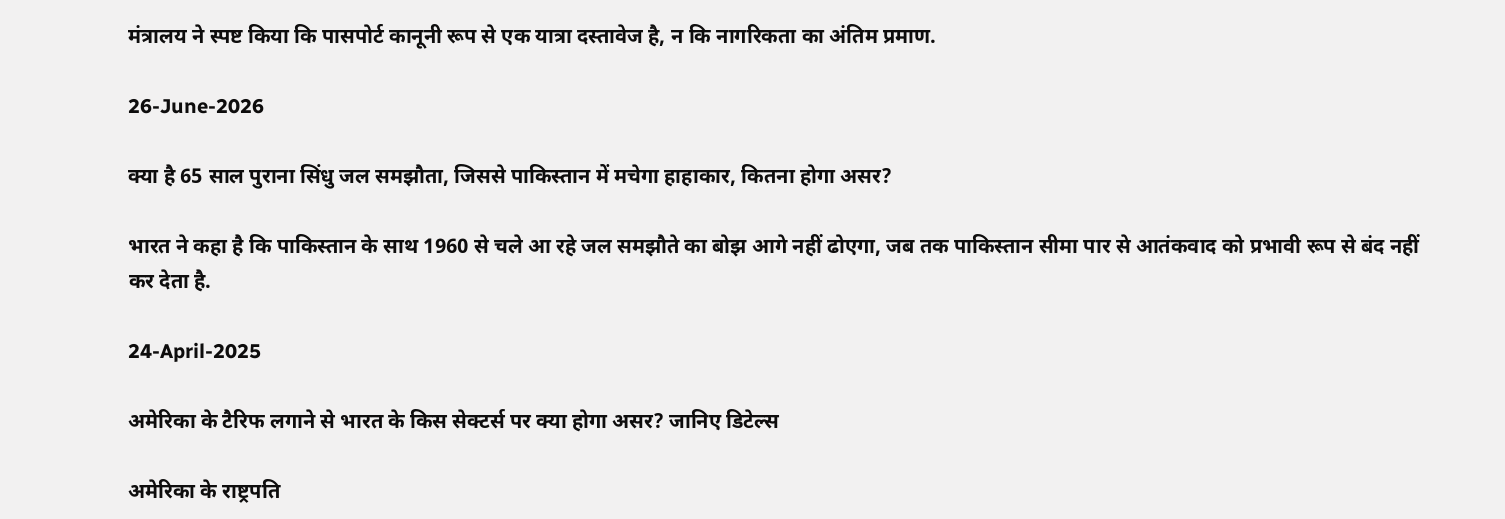मंत्रालय ने स्पष्ट किया कि पासपोर्ट कानूनी रूप से एक यात्रा दस्तावेज है, न कि नागरिकता का अंतिम प्रमाण.

26-June-2026

क्या है 65 साल पुराना सिंधु जल समझौता, जिससे पाकिस्तान में मचेगा हाहाकार, कितना होगा असर?

भारत ने कहा है कि पाकिस्तान के साथ 1960 से चले आ रहे जल समझौते का बोझ आगे नहीं ढोएगा, जब तक पाकिस्तान सीमा पार से आतंकवाद को प्रभावी रूप से बंद नहीं कर देता है.

24-April-2025

अमेरिका के टैरिफ लगाने से भारत के किस सेक्टर्स पर क्या होगा असर? जानिए डिटेल्स

अमेरिका के राष्ट्रपति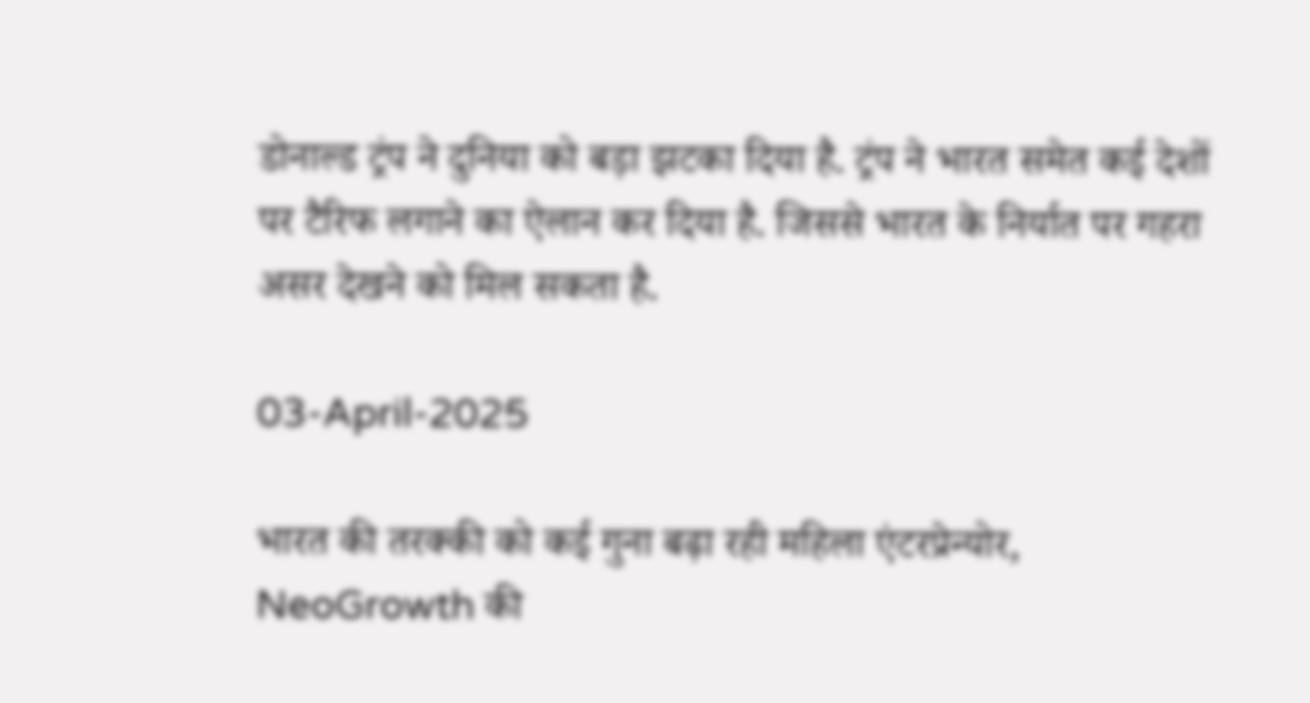डोनाल्ड ट्रंप ने दुनिया को बड़ा झटका दिया है. ट्रंप ने भारत समेत कई देशों पर टैरिफ लगाने का ऐलान कर दिया है. जिससे भारत के निर्यात पर गहरा असर देखने को मिल सकता है.

03-April-2025

भारत की तरक्की को कई गुना बढ़ा रही महिला एंटरप्रेन्योर, NeoGrowth की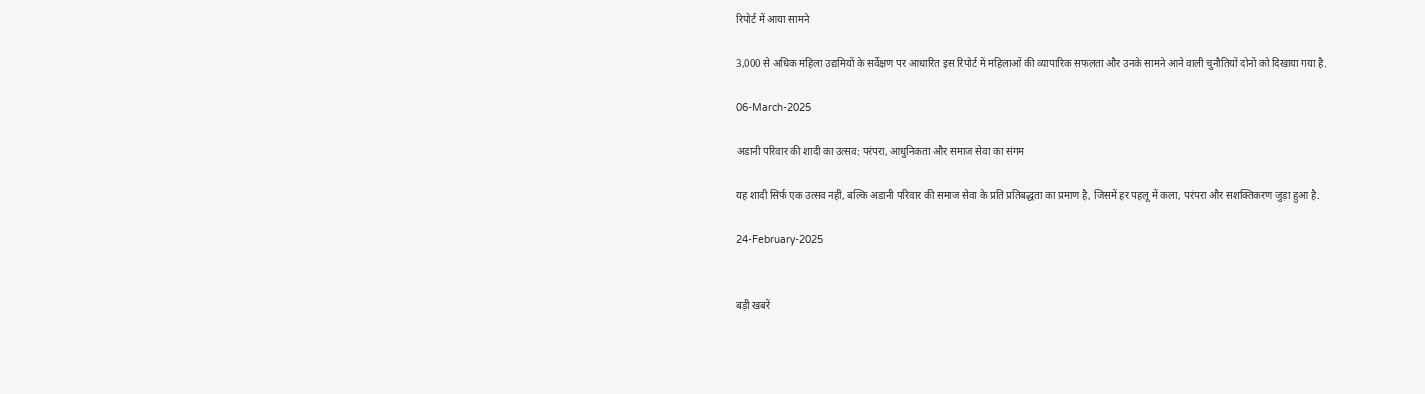रिपोर्ट में आया सामने

3,000 से अधिक महिला उद्यमियों के सर्वेक्षण पर आधारित इस रिपोर्ट में महिलाओं की व्यापारिक सफलता और उनके सामने आने वाली चुनौतियों दोनों को दिखाया गया है.

06-March-2025

अडानी परिवार की शादी का उत्सव: परंपरा, आधुनिकता और समाज सेवा का संगम

यह शादी सिर्फ एक उत्सव नहीं, बल्कि अडानी परिवार की समाज सेवा के प्रति प्रतिबद्धता का प्रमाण है, जिसमें हर पहलू में कला, परंपरा और सशक्तिकरण जुड़ा हुआ है.

24-February-2025


बड़ी खबरें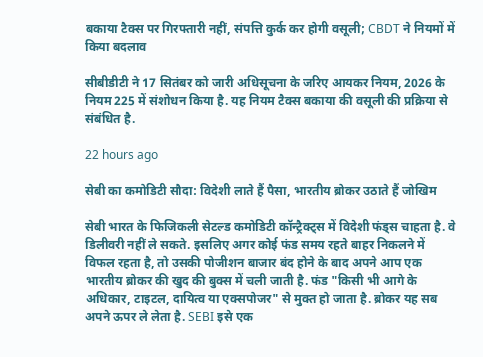बकाया टैक्स पर गिरफ्तारी नहीं, संपत्ति कुर्क कर होगी वसूली; CBDT ने नियमों में किया बदलाव

सीबीडीटी ने 17 सितंबर को जारी अधिसूचना के जरिए आयकर नियम, 2026 के नियम 225 में संशोधन किया है. यह नियम टैक्स बकाया की वसूली की प्रक्रिया से संबंधित है.

22 hours ago

सेबी का कमोडिटी सौदा: विदेशी लाते हैं पैसा, भारतीय ब्रोकर उठाते हैं जोखिम

सेबी भारत के फिजिकली सेटल्ड कमोडिटी कॉन्ट्रैक्ट्स में विदेशी फंड्स चाहता है. वे डिलीवरी नहीं ले सकते. इसलिए अगर कोई फंड समय रहते बाहर निकलने में विफल रहता है, तो उसकी पोजीशन बाजार बंद होने के बाद अपने आप एक भारतीय ब्रोकर की खुद की बुक्स में चली जाती है. फंड "किसी भी आगे के अधिकार, टाइटल, दायित्व या एक्सपोजर" से मुक्त हो जाता है. ब्रोकर यह सब अपने ऊपर ले लेता है. SEBI इसे एक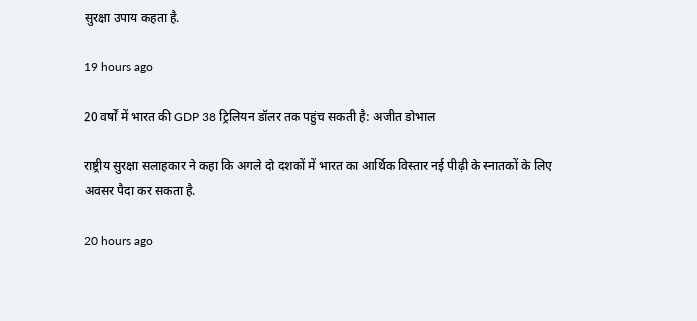सुरक्षा उपाय कहता है.

19 hours ago

20 वर्षों में भारत की GDP 38 ट्रिलियन डॉलर तक पहुंच सकती है: अजीत डोभाल

राष्ट्रीय सुरक्षा सलाहकार ने कहा कि अगले दो दशकों में भारत का आर्थिक विस्तार नई पीढ़ी के स्नातकों के लिए अवसर पैदा कर सकता है.

20 hours ago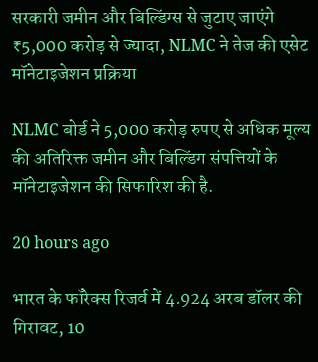सरकारी जमीन और बिल्डिंग्स से जुटाए जाएंगे ₹5,000 करोड़ से ज्यादा, NLMC ने तेज की एसेट मॉनेटाइजेशन प्रक्रिया

NLMC बोर्ड ने 5,000 करोड़ रुपए से अधिक मूल्य की अतिरिक्त जमीन और बिल्डिंग संपत्तियों के मॉनेटाइजेशन की सिफारिश की है.

20 hours ago

भारत के फॉरेक्स रिजर्व में 4.924 अरब डॉलर की गिरावट, 10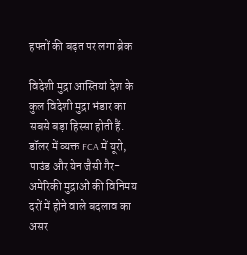हफ्तों की बढ़त पर लगा ब्रेक

विदेशी मुद्रा आस्तियां देश के कुल विदेशी मुद्रा भंडार का सबसे बड़ा हिस्सा होती हैं. डॉलर में व्यक्त FCA में यूरो, पाउंड और येन जैसी गैर-अमेरिकी मुद्राओं की विनिमय दरों में होने वाले बदलाव का असर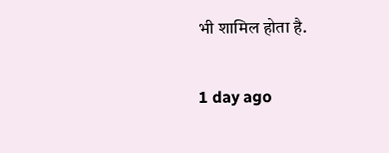भी शामिल होता है.

1 day ago